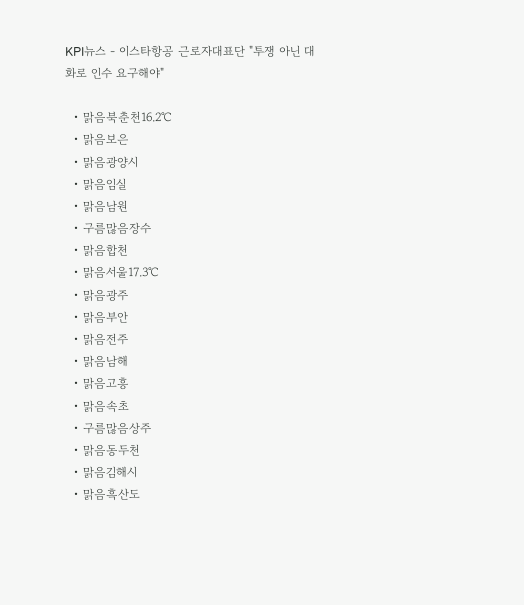KPI뉴스 - 이스타항공 근로자대표단 "투쟁 아닌 대화로 인수 요구해야"

  • 맑음북춘천16.2℃
  • 맑음보은
  • 맑음광양시
  • 맑음임실
  • 맑음남원
  • 구름많음장수
  • 맑음합천
  • 맑음서울17.3℃
  • 맑음광주
  • 맑음부안
  • 맑음전주
  • 맑음남해
  • 맑음고흥
  • 맑음속초
  • 구름많음상주
  • 맑음동두천
  • 맑음김해시
  • 맑음흑산도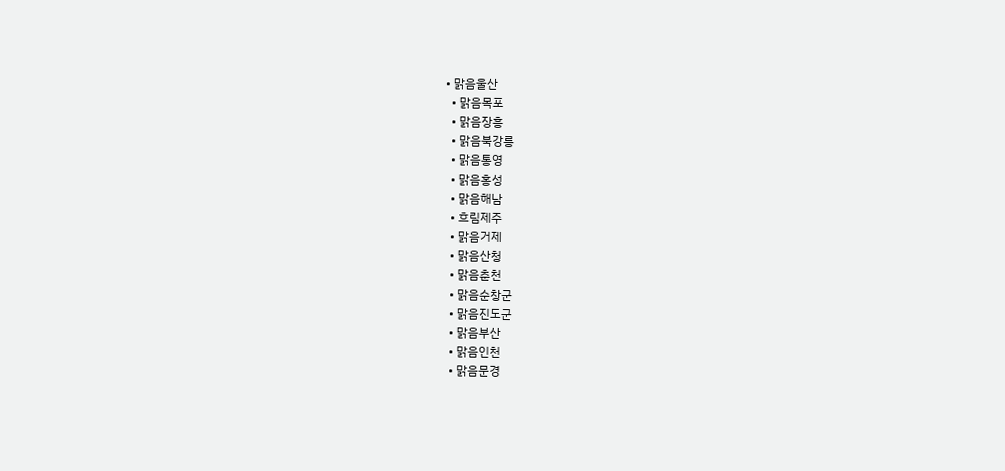• 맑음울산
  • 맑음목포
  • 맑음장흥
  • 맑음북강릉
  • 맑음통영
  • 맑음홍성
  • 맑음해남
  • 흐림제주
  • 맑음거제
  • 맑음산청
  • 맑음춘천
  • 맑음순창군
  • 맑음진도군
  • 맑음부산
  • 맑음인천
  • 맑음문경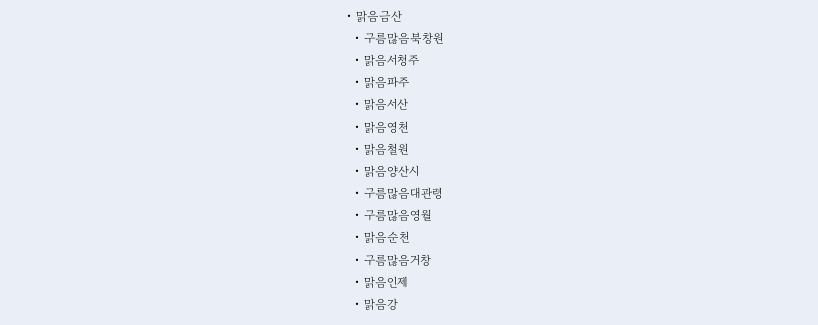• 맑음금산
  • 구름많음북창원
  • 맑음서청주
  • 맑음파주
  • 맑음서산
  • 맑음영천
  • 맑음철원
  • 맑음양산시
  • 구름많음대관령
  • 구름많음영월
  • 맑음순천
  • 구름많음거창
  • 맑음인제
  • 맑음강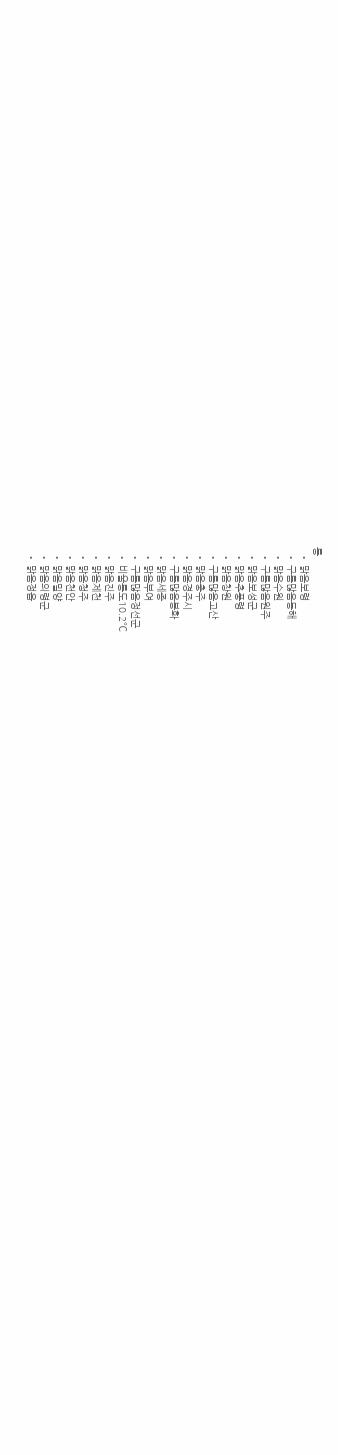릉
  • 맑음보령
  • 구름많음동해
  • 맑음수원
  • 구름많음원주
  • 맑음보성군
  • 맑음추풍령
  • 맑음창원
  • 구름많음고산
  • 맑음충주
  • 맑음경주시
  • 구름많음봉화
  • 맑음세종
  • 맑음부여
  • 구름많음정선군
  • 비울릉도10.2℃
  • 맑음진주
  • 맑음제천
  • 맑음청주
  • 맑음천안
  • 맑음밀양
  • 맑음의령군
  • 맑음정읍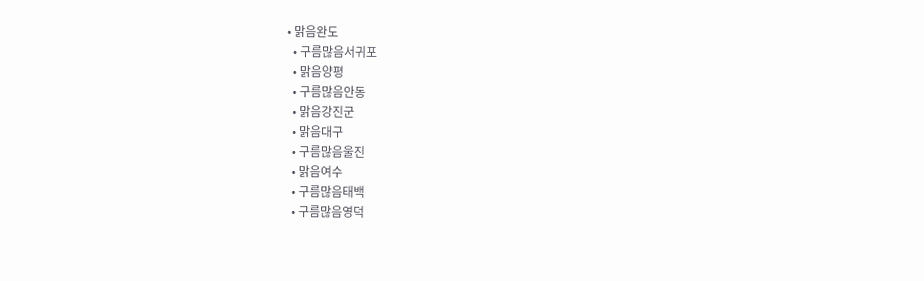• 맑음완도
  • 구름많음서귀포
  • 맑음양평
  • 구름많음안동
  • 맑음강진군
  • 맑음대구
  • 구름많음울진
  • 맑음여수
  • 구름많음태백
  • 구름많음영덕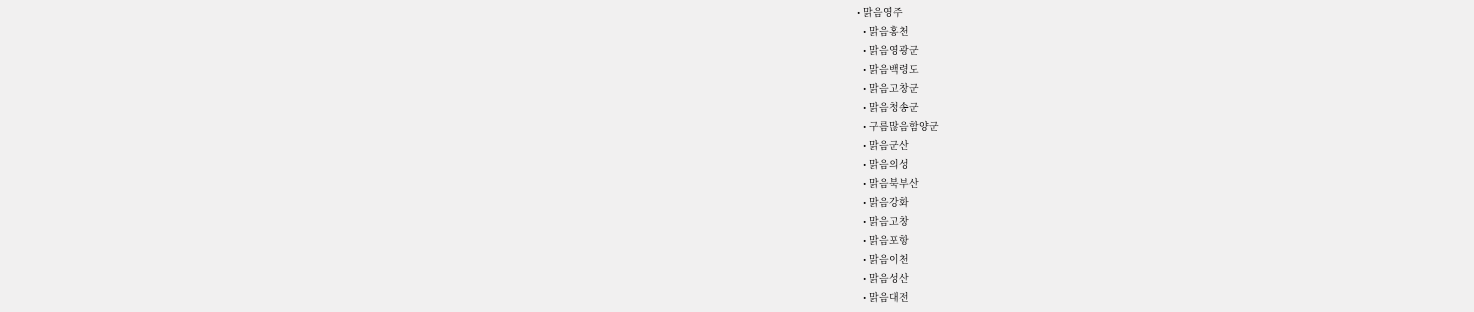• 맑음영주
  • 맑음홍천
  • 맑음영광군
  • 맑음백령도
  • 맑음고창군
  • 맑음청송군
  • 구름많음함양군
  • 맑음군산
  • 맑음의성
  • 맑음북부산
  • 맑음강화
  • 맑음고창
  • 맑음포항
  • 맑음이천
  • 맑음성산
  • 맑음대전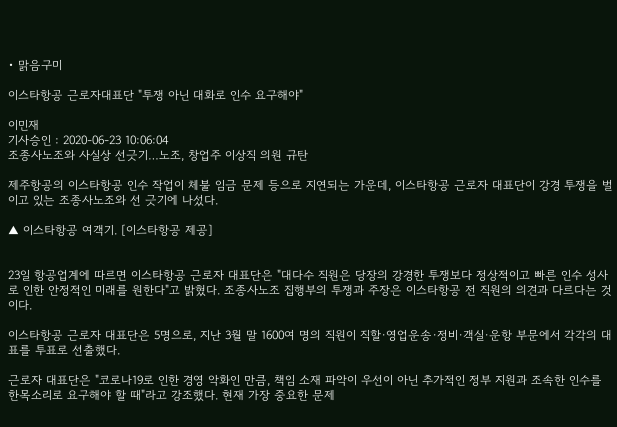• 맑음구미

이스타항공 근로자대표단 "투쟁 아닌 대화로 인수 요구해야"

이민재
기사승인 : 2020-06-23 10:06:04
조종사노조와 사실상 선긋기…노조, 창업주 이상직 의원 규탄

제주항공의 이스타항공 인수 작업이 체불 임금 문제 등으로 지연되는 가운데, 이스타항공 근로자 대표단이 강경 투쟁을 벌이고 있는 조종사노조와 선 긋기에 나섰다.

▲ 이스타항공 여객기. [이스타항공 제공]


23일 항공업계에 따르면 이스타항공 근로자 대표단은 "대다수 직원은 당장의 강경한 투쟁보다 정상적이고 빠른 인수 성사로 인한 안정적인 미래를 원한다"고 밝혔다. 조종사노조 집행부의 투쟁과 주장은 이스타항공 전 직원의 의견과 다르다는 것이다.

이스타항공 근로자 대표단은 5명으로, 지난 3월 말 1600여 명의 직원이 직할·영업운송·정비·객실·운항 부문에서 각각의 대표를 투표로 선출했다.

근로자 대표단은 "코로나19로 인한 경영 악화인 만큼, 책임 소재 파악이 우선이 아닌 추가적인 정부 지원과 조속한 인수를 한목소리로 요구해야 할 때"라고 강조했다. 현재 가장 중요한 문제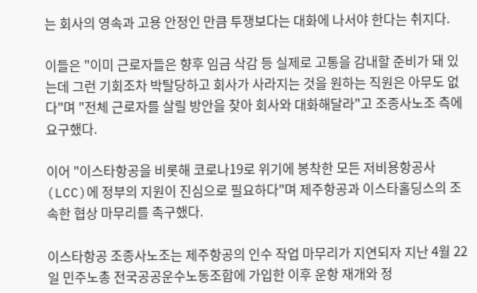는 회사의 영속과 고용 안정인 만큼 투쟁보다는 대화에 나서야 한다는 취지다.

이들은 "이미 근로자들은 향후 임금 삭감 등 실제로 고통을 감내할 준비가 돼 있는데 그런 기회조차 박탈당하고 회사가 사라지는 것을 원하는 직원은 아무도 없다"며 "전체 근로자를 살릴 방안을 찾아 회사와 대화해달라"고 조종사노조 측에 요구했다.

이어 "이스타항공을 비롯해 코로나19로 위기에 봉착한 모든 저비용항공사(LCC)에 정부의 지원이 진심으로 필요하다"며 제주항공과 이스타홀딩스의 조속한 협상 마무리를 촉구했다.

이스타항공 조종사노조는 제주항공의 인수 작업 마무리가 지연되자 지난 4월 22일 민주노총 전국공공운수노동조합에 가입한 이후 운항 재개와 정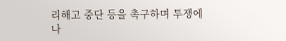리해고 중단 등을 촉구하며 투쟁에 나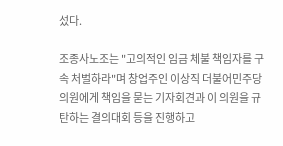섰다.

조종사노조는 "고의적인 임금 체불 책임자를 구속 처벌하라"며 창업주인 이상직 더불어민주당 의원에게 책임을 묻는 기자회견과 이 의원을 규탄하는 결의대회 등을 진행하고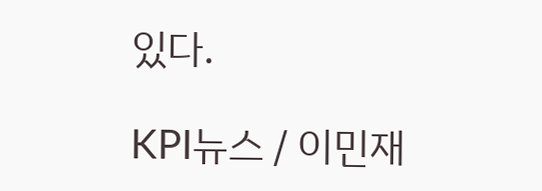있다.

KPI뉴스 / 이민재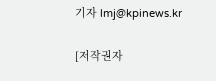기자 lmj@kpinews.kr

[저작권자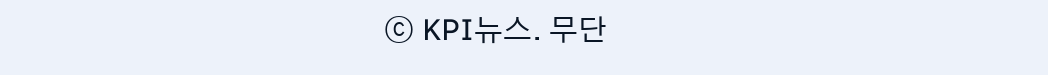ⓒ KPI뉴스. 무단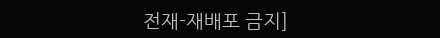전재-재배포 금지]